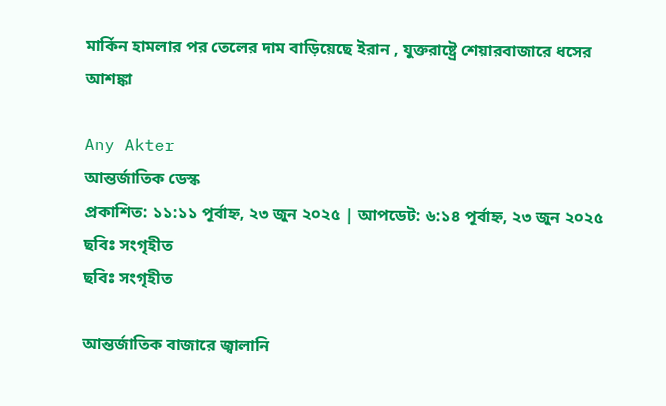মার্কিন হামলার পর তেলের দাম বাড়িয়েছে ইরান , যুক্তরাষ্ট্রে শেয়ারবাজারে ধসের আশঙ্কা

Any Akter
আন্তর্জাতিক ডেস্ক
প্রকাশিত: ১১:১১ পূর্বাহ্ন, ২৩ জুন ২০২৫ | আপডেট: ৬:১৪ পূর্বাহ্ন, ২৩ জুন ২০২৫
ছবিঃ সংগৃহীত
ছবিঃ সংগৃহীত

আন্তর্জাতিক বাজারে জ্বালানি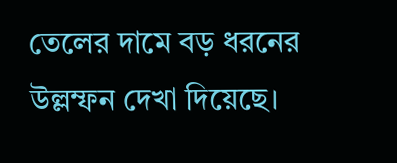তেলের দামে বড় ধরনের উল্লম্ফন দেখা দিয়েছে।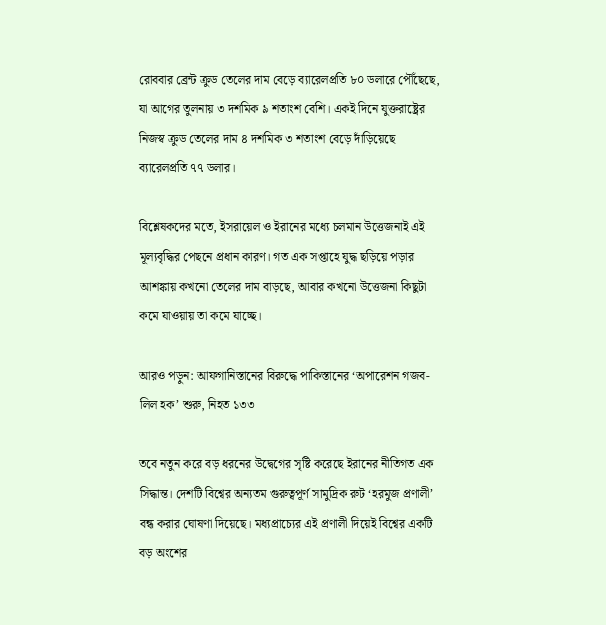রোববার ব্রেন্ট ক্রুড তেলের দাম বেড়ে ব্যারেলপ্রতি ৮০ ডলারে পৌঁছেছে, যা আগের তুলনায় ৩ দশমিক ৯ শতাংশ বেশি। একই দিনে যুক্তরাষ্ট্রের নিজস্ব ক্রুড তেলের দাম ৪ দশমিক ৩ শতাংশ বেড়ে দাঁড়িয়েছে ব্যারেলপ্রতি ৭৭ ডলার।

বিশ্লেষকদের মতে, ইসরায়েল ও ইরানের মধ্যে চলমান উত্তেজনাই এই মূল্যবৃদ্ধির পেছনে প্রধান কারণ। গত এক সপ্তাহে যুদ্ধ ছড়িয়ে পড়ার আশঙ্কায় কখনো তেলের দাম বাড়ছে, আবার কখনো উত্তেজনা কিছুটা কমে যাওয়ায় তা কমে যাচ্ছে।

আরও পড়ুন: আফগানিস্তানের বিরুদ্ধে পাকিস্তানের ‘অপারেশন গজব-লিল হক’ শুরু, নিহত ১৩৩

তবে নতুন করে বড় ধরনের উদ্বেগের সৃষ্টি করেছে ইরানের নীতিগত এক সিদ্ধান্ত। দেশটি বিশ্বের অন্যতম গুরুত্বপূর্ণ সামুদ্রিক রুট ‘হরমুজ প্রণালী’ বন্ধ করার ঘোষণা দিয়েছে। মধ্যপ্রাচ্যের এই প্রণালী দিয়েই বিশ্বের একটি বড় অংশের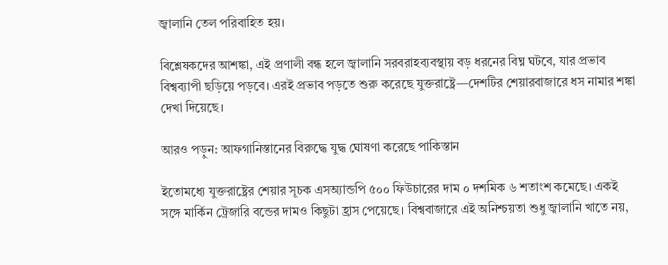জ্বালানি তেল পরিবাহিত হয়।

বিশ্লেষকদের আশঙ্কা, এই প্রণালী বন্ধ হলে জ্বালানি সরবরাহব্যবস্থায় বড় ধরনের বিঘ্ন ঘটবে, যার প্রভাব বিশ্বব্যাপী ছড়িয়ে পড়বে। এরই প্রভাব পড়তে শুরু করেছে যুক্তরাষ্ট্রে—দেশটির শেয়ারবাজারে ধস নামার শঙ্কা দেখা দিয়েছে।

আরও পড়ুন: আফগানিস্তানের বিরুদ্ধে যুদ্ধ ঘোষণা করেছে পাকিস্তান

ইতোমধ্যে যুক্তরাষ্ট্রের শেয়ার সূচক এসঅ্যান্ডপি ৫০০ ফিউচারের দাম ০ দশমিক ৬ শতাংশ কমেছে। একই সঙ্গে মার্কিন ট্রেজারি বন্ডের দামও কিছুটা হ্রাস পেয়েছে। বিশ্ববাজারে এই অনিশ্চয়তা শুধু জ্বালানি খাতে নয়,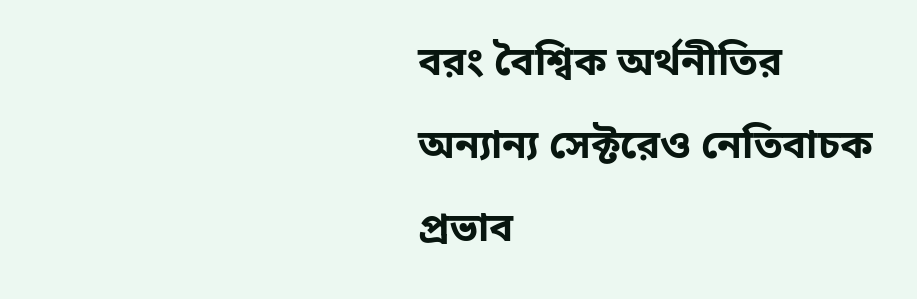বরং বৈশ্বিক অর্থনীতির অন্যান্য সেক্টরেও নেতিবাচক প্রভাব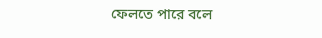ফেলতে পারে বলে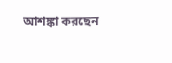আশঙ্কা করছেন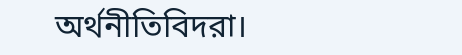অর্থনীতিবিদরা।